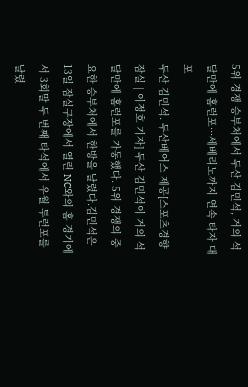5위 경쟁 승부처에서 두산 김민석, 거의 석 달만에 홈런포···세베리노까지 연속 타자 대포
두산 김민석. 두산베어스 제공[스포츠경향 잠실 | 이정호 기자] 두산 김민석이 거의 석 달만에 홈런포를 가동했다. 5위 경쟁의 중요한 승부처에서 한방을 날렸다.김민석은 13일 잠실구장에서 열린 NC와의 홈 경기에서 3회말 두 번째 타석에서 우월 투런포를 날렸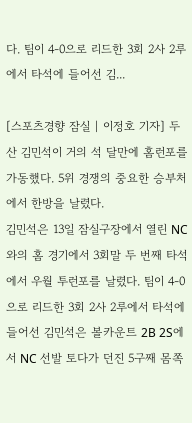다. 팀이 4-0으로 리드한 3회 2사 2루에서 타석에 들어선 김...

[스포츠경향 잠실 | 이정호 기자] 두산 김민석이 거의 석 달만에 홈런포를 가동했다. 5위 경쟁의 중요한 승부처에서 한방을 날렸다.
김민석은 13일 잠실구장에서 열린 NC와의 홈 경기에서 3회말 두 번째 타석에서 우월 투런포를 날렸다. 팀이 4-0으로 리드한 3회 2사 2루에서 타석에 들어선 김민석은 볼카운트 2B 2S에서 NC 선발 토다가 던진 5구째 몸쪽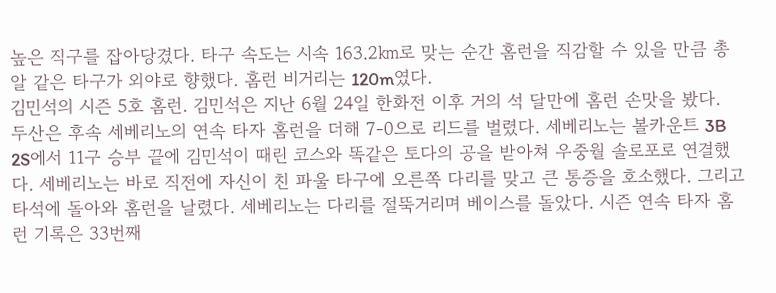높은 직구를 잡아당겼다. 타구 속도는 시속 163.2㎞로 맞는 순간 홈런을 직감할 수 있을 만큼 총알 같은 타구가 외야로 향했다. 홈런 비거리는 120m였다.
김민석의 시즌 5호 홈런. 김민석은 지난 6월 24일 한화전 이후 거의 석 달만에 홈런 손맛을 봤다.
두산은 후속 세베리노의 연속 타자 홈런을 더해 7-0으로 리드를 벌렸다. 세베리노는 볼카운트 3B 2S에서 11구 승부 끝에 김민석이 때린 코스와 똑같은 토다의 공을 받아쳐 우중월 솔로포로 연결했다. 세베리노는 바로 직전에 자신이 친 파울 타구에 오른쪽 다리를 맞고 큰 통증을 호소했다. 그리고 타석에 돌아와 홈런을 날렸다. 세베리노는 다리를 절뚝거리며 베이스를 돌았다. 시즌 연속 타자 홈런 기록은 33번째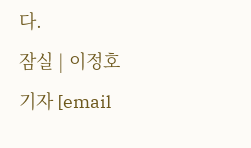다.
잠실 | 이정호 기자 [email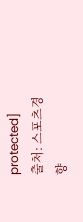protected]
출처: 스포츠경향